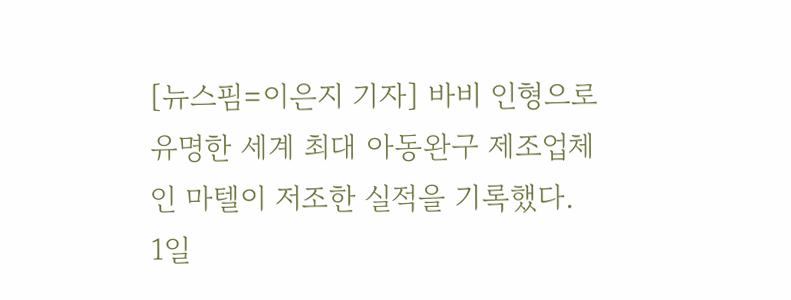[뉴스핌=이은지 기자] 바비 인형으로 유명한 세계 최대 아동완구 제조업체인 마텔이 저조한 실적을 기록했다.
1일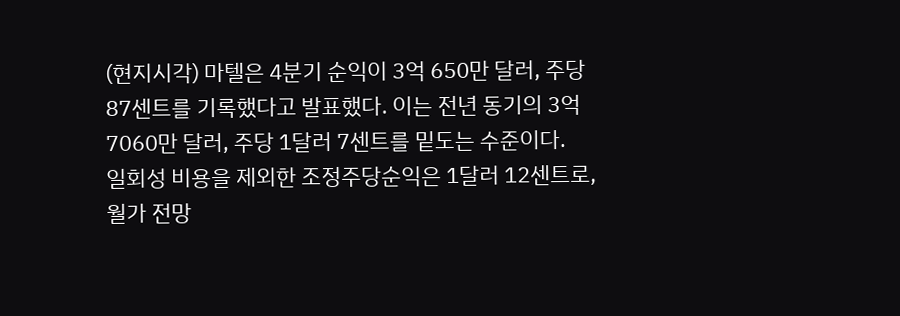(현지시각) 마텔은 4분기 순익이 3억 650만 달러, 주당 87센트를 기록했다고 발표했다. 이는 전년 동기의 3억 7060만 달러, 주당 1달러 7센트를 밑도는 수준이다.
일회성 비용을 제외한 조정주당순익은 1달러 12센트로, 월가 전망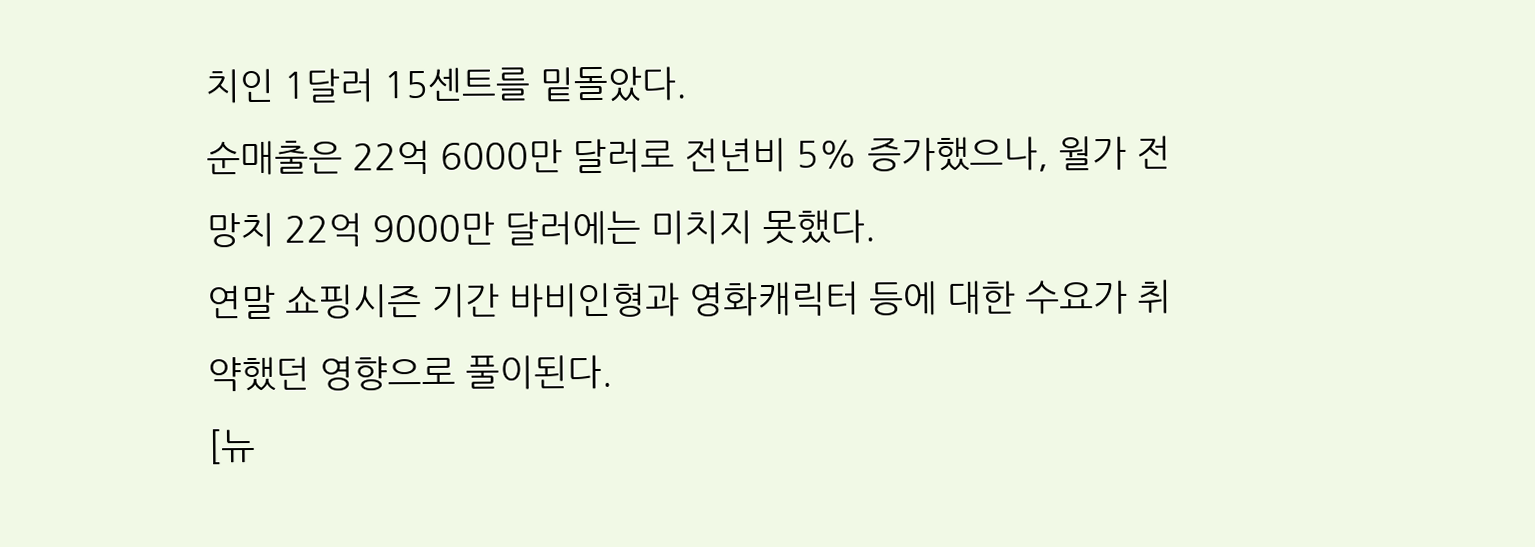치인 1달러 15센트를 밑돌았다.
순매출은 22억 6000만 달러로 전년비 5% 증가했으나, 월가 전망치 22억 9000만 달러에는 미치지 못했다.
연말 쇼핑시즌 기간 바비인형과 영화캐릭터 등에 대한 수요가 취약했던 영향으로 풀이된다.
[뉴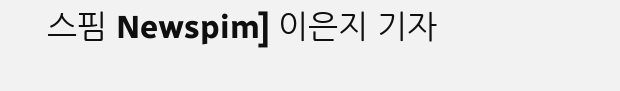스핌 Newspim] 이은지 기자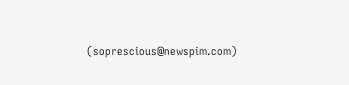(soprescious@newspim.com)